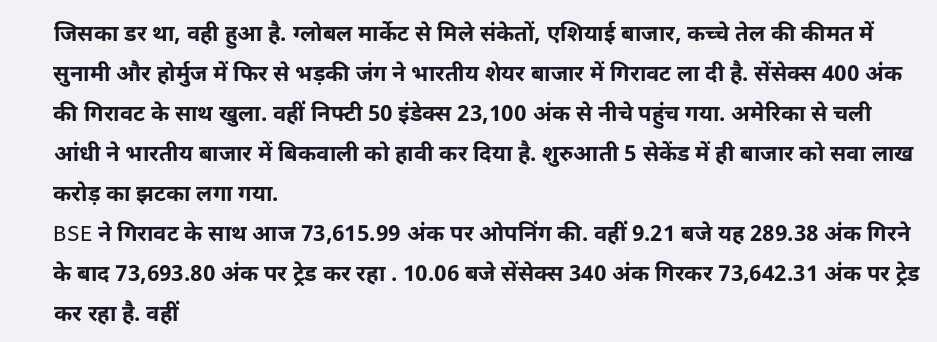जिसका डर था, वही हुआ है. ग्लोबल मार्केट से मिले संकेतों, एशियाई बाजार, कच्चे तेल की कीमत में सुनामी और होर्मुज में फिर से भड़की जंग ने भारतीय शेयर बाजार में गिरावट ला दी है. सेंसेक्स 400 अंक की गिरावट के साथ खुला. वहीं निफ्टी 50 इंडेक्स 23,100 अंक से नीचे पहुंच गया. अमेरिका से चली आंधी ने भारतीय बाजार में बिकवाली को हावी कर दिया है. शुरुआती 5 सेकेंड में ही बाजार को सवा लाख करोड़ का झटका लगा गया.
BSE ने गिरावट के साथ आज 73,615.99 अंक पर ओपनिंग की. वहीं 9.21 बजे यह 289.38 अंक गिरने के बाद 73,693.80 अंक पर ट्रेड कर रहा . 10.06 बजे सेंसेक्स 340 अंक गिरकर 73,642.31 अंक पर ट्रेड कर रहा है. वहीं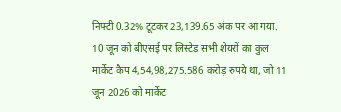निफ्टी 0.32% टूटकर 23,139.65 अंक पर आ गया. 10 जून को बीएसई पर लिस्टेड सभी शेयरों का कुल मार्केट कैप 4,54,98,275.586 करोड़ रुपये था, जो 11 जून 2026 को मार्केट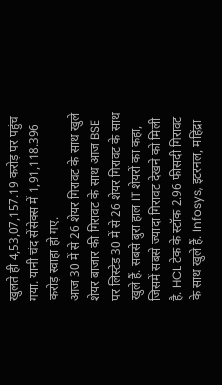खुलते ही 4,53,07,157.19 करोड़ पर पहुंच गया. यानी चंद सेंसेक्स में 1,91,118.396 करोड़ स्वाहा हो गए.
आज 30 में से 26 शेयर गिरावट के साथ खुले
शेयर बाजार की गिरावट के साथ आज BSE पर लिस्टेड 30 में से 26 शेयर गिरावट के साथ खुले हैं. सबसे बुरा हाल IT शेयरों का कहा, जिसमें सबसे ज्यादा गिरावट देखने को मिली है. HCL टेक के स्टॉक 2.96 फीसदी गिरावट के साथ खुले हैं. Infosys, इटरनल, महिंद्रा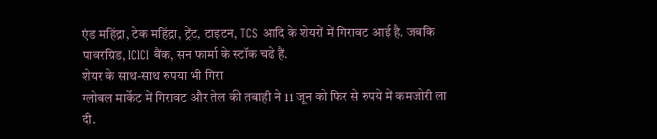एंड महिंद्रा, टेक महिंद्रा, ट्रेंट, टाइटन, TCS आदि के शेयरों में गिरावट आई है. जबकि पावरग्रिड, ICICI बैंक, सन फार्मा के स्टॉक चढे हैं.
शेयर के साथ-साथ रुपया भी गिरा
ग्लोबल मार्केट में गिरावट और तेल की तबाही ने 11 जून को फिर से रुपये में कमजोरी ला दी.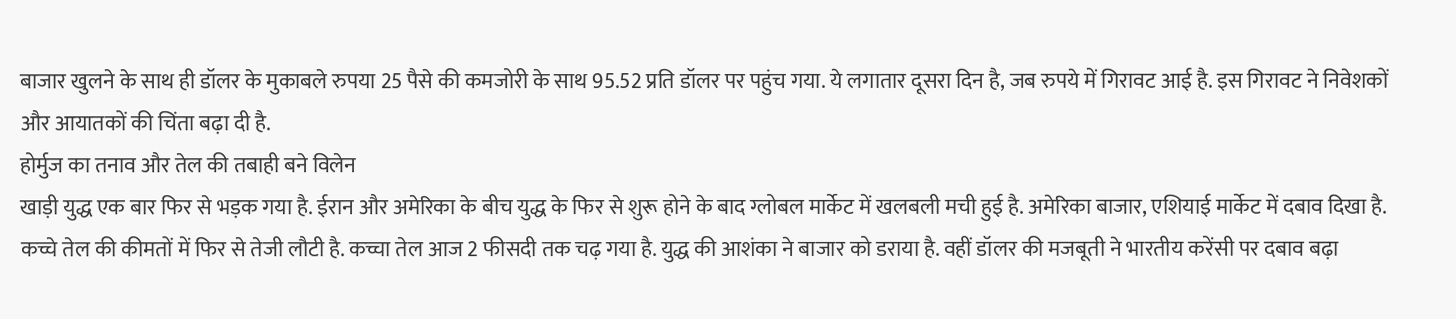बाजार खुलने के साथ ही डॉलर के मुकाबले रुपया 25 पैसे की कमजोरी के साथ 95.52 प्रति डॉलर पर पहुंच गया. ये लगातार दूसरा दिन है, जब रुपये में गिरावट आई है. इस गिरावट ने निवेशकों और आयातकों की चिंता बढ़ा दी है.
होर्मुज का तनाव और तेल की तबाही बने विलेन
खाड़ी युद्ध एक बार फिर से भड़क गया है. ईरान और अमेरिका के बीच युद्ध के फिर से शुरू होने के बाद ग्लोबल मार्केट में खलबली मची हुई है. अमेरिका बाजार, एशियाई मार्केट में दबाव दिखा है. कच्चे तेल की कीमतों में फिर से तेजी लौटी है. कच्चा तेल आज 2 फीसदी तक चढ़ गया है. युद्ध की आशंका ने बाजार को डराया है. वहीं डॉलर की मजबूती ने भारतीय करेंसी पर दबाव बढ़ा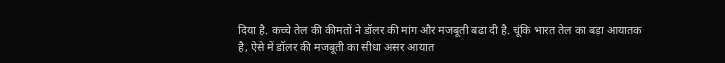दिया है. कच्चे तेल की कीमतों ने डॉलर की मांग और मजबूती बढा दी है. चूंकि भारत तेल का बड़ा आयातक है, ऐसे में डॉलर की मजबूती का सीधा असर आयात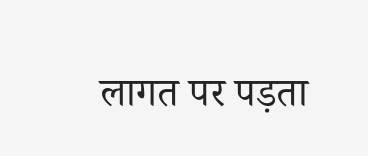लागत पर पड़ता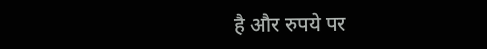है और रुपये पर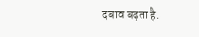दबाव बढ़ता है.